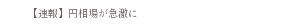【速報】円相場が急激に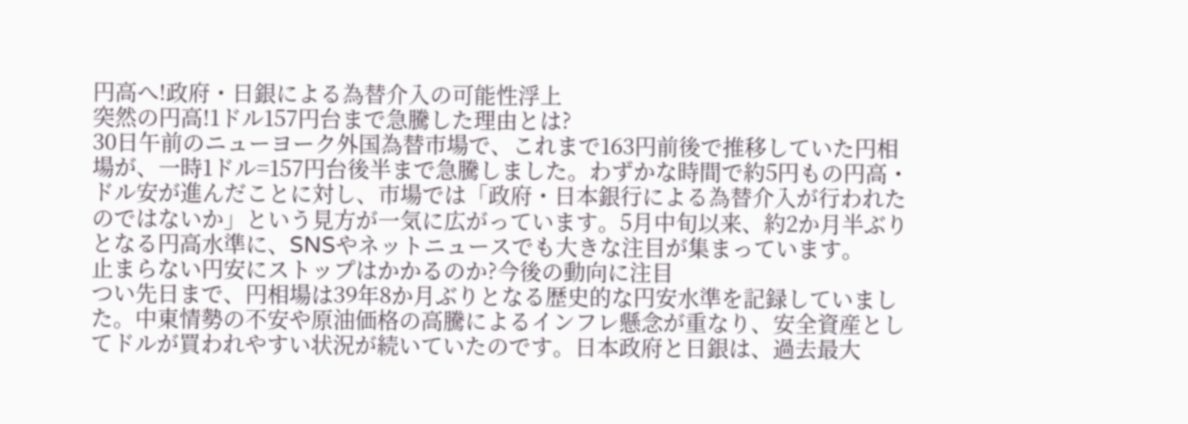円高へ!政府・日銀による為替介入の可能性浮上
突然の円高!1ドル157円台まで急騰した理由とは?
30日午前のニューヨーク外国為替市場で、これまで163円前後で推移していた円相場が、一時1ドル=157円台後半まで急騰しました。わずかな時間で約5円もの円高・ドル安が進んだことに対し、市場では「政府・日本銀行による為替介入が行われたのではないか」という見方が一気に広がっています。5月中旬以来、約2か月半ぶりとなる円高水準に、SNSやネットニュースでも大きな注目が集まっています。
止まらない円安にストップはかかるのか?今後の動向に注目
つい先日まで、円相場は39年8か月ぶりとなる歴史的な円安水準を記録していました。中東情勢の不安や原油価格の高騰によるインフレ懸念が重なり、安全資産としてドルが買われやすい状況が続いていたのです。日本政府と日銀は、過去最大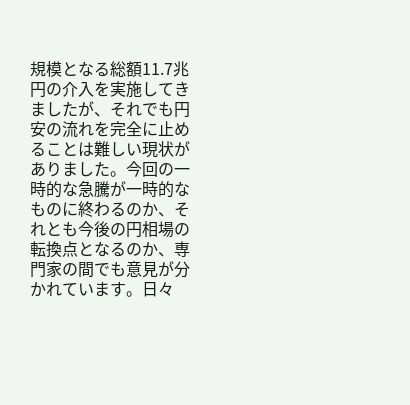規模となる総額11.7兆円の介入を実施してきましたが、それでも円安の流れを完全に止めることは難しい現状がありました。今回の一時的な急騰が一時的なものに終わるのか、それとも今後の円相場の転換点となるのか、専門家の間でも意見が分かれています。日々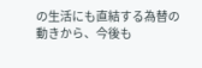の生活にも直結する為替の動きから、今後も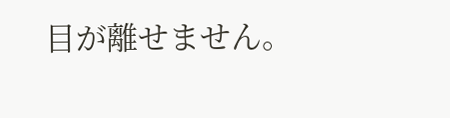目が離せません。